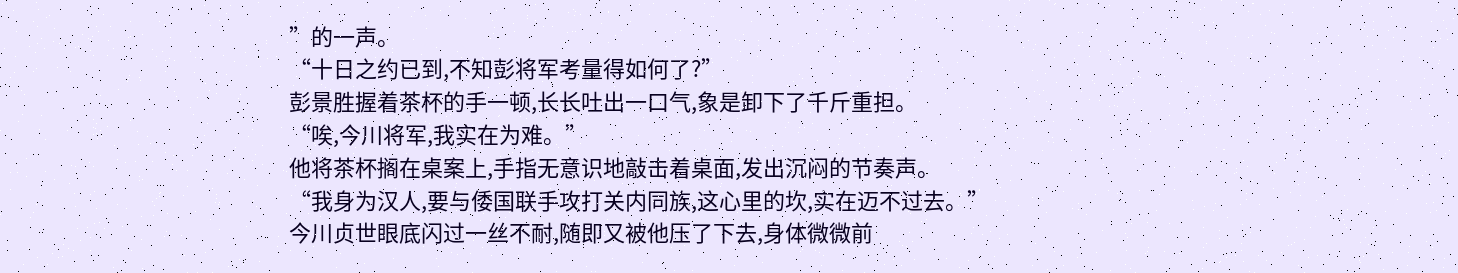”的一声。
“十日之约已到,不知彭将军考量得如何了?”
彭景胜握着茶杯的手一顿,长长吐出一口气,象是卸下了千斤重担。
“唉,今川将军,我实在为难。”
他将茶杯搁在桌案上,手指无意识地敲击着桌面,发出沉闷的节奏声。
“我身为汉人,要与倭国联手攻打关内同族,这心里的坎,实在迈不过去。”
今川贞世眼底闪过一丝不耐,随即又被他压了下去,身体微微前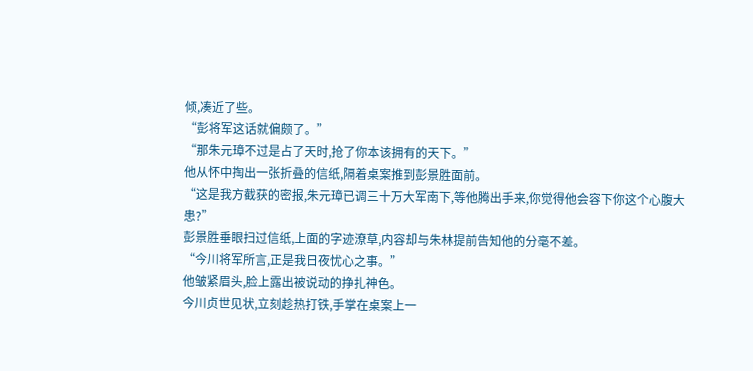倾,凑近了些。
“彭将军这话就偏颇了。”
“那朱元璋不过是占了天时,抢了你本该拥有的天下。”
他从怀中掏出一张折叠的信纸,隔着桌案推到彭景胜面前。
“这是我方截获的密报,朱元璋已调三十万大军南下,等他腾出手来,你觉得他会容下你这个心腹大患?”
彭景胜垂眼扫过信纸,上面的字迹潦草,内容却与朱林提前告知他的分毫不差。
“今川将军所言,正是我日夜忧心之事。”
他皱紧眉头,脸上露出被说动的挣扎神色。
今川贞世见状,立刻趁热打铁,手掌在桌案上一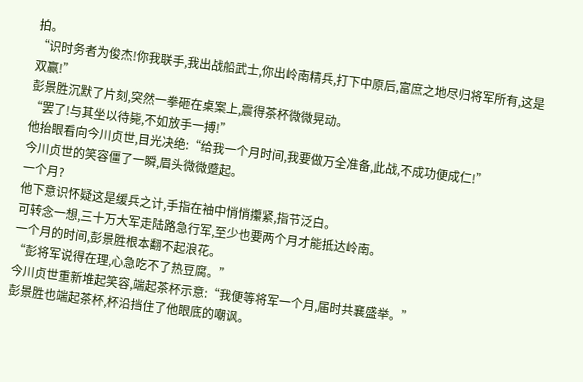拍。
“识时务者为俊杰!你我联手,我出战船武士,你出岭南精兵,打下中原后,富庶之地尽归将军所有,这是双赢!”
彭景胜沉默了片刻,突然一拳砸在桌案上,震得茶杯微微晃动。
“罢了!与其坐以待毙,不如放手一搏!”
他抬眼看向今川贞世,目光决绝:“给我一个月时间,我要做万全准备,此战,不成功便成仁!”
今川贞世的笑容僵了一瞬,眉头微微蹙起。
一个月?
他下意识怀疑这是缓兵之计,手指在袖中悄悄攥紧,指节泛白。
可转念一想,三十万大军走陆路急行军,至少也要两个月才能抵达岭南。
一个月的时间,彭景胜根本翻不起浪花。
“彭将军说得在理,心急吃不了热豆腐。”
今川贞世重新堆起笑容,端起茶杯示意:“我便等将军一个月,届时共襄盛举。”
彭景胜也端起茶杯,杯沿挡住了他眼底的嘲讽。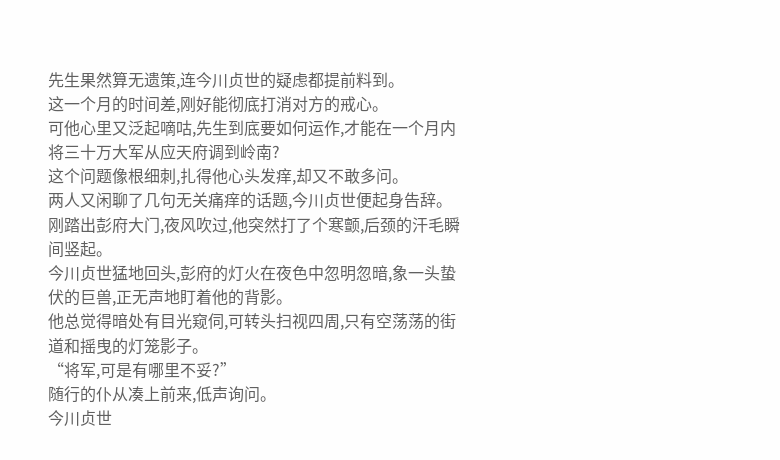先生果然算无遗策,连今川贞世的疑虑都提前料到。
这一个月的时间差,刚好能彻底打消对方的戒心。
可他心里又泛起嘀咕,先生到底要如何运作,才能在一个月内将三十万大军从应天府调到岭南?
这个问题像根细刺,扎得他心头发痒,却又不敢多问。
两人又闲聊了几句无关痛痒的话题,今川贞世便起身告辞。
刚踏出彭府大门,夜风吹过,他突然打了个寒颤,后颈的汗毛瞬间竖起。
今川贞世猛地回头,彭府的灯火在夜色中忽明忽暗,象一头蛰伏的巨兽,正无声地盯着他的背影。
他总觉得暗处有目光窥伺,可转头扫视四周,只有空荡荡的街道和摇曳的灯笼影子。
“将军,可是有哪里不妥?”
随行的仆从凑上前来,低声询问。
今川贞世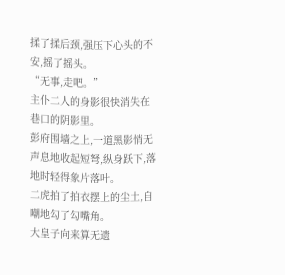揉了揉后颈,强压下心头的不安,摇了摇头。
“无事,走吧。”
主仆二人的身影很快消失在巷口的阴影里。
彭府围墙之上,一道黑影悄无声息地收起短弩,纵身跃下,落地时轻得象片落叶。
二虎拍了拍衣摆上的尘土,自嘲地勾了勾嘴角。
大皇子向来算无遗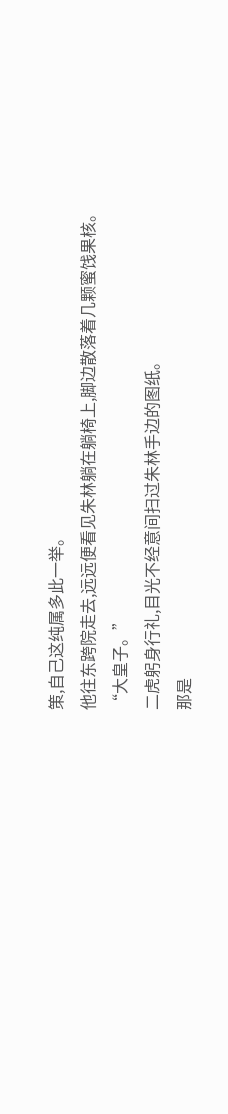策,自己这纯属多此一举。
他往东跨院走去,远远便看见朱林躺在躺椅上,脚边散落着几颗蜜饯果核。
“大皇子。”
二虎躬身行礼,目光不经意间扫过朱林手边的图纸。
那是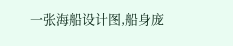一张海船设计图,船身庞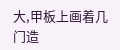大,甲板上画着几门造